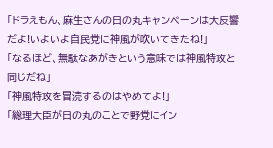「ドラえもん、麻生さんの日の丸キャンペーンは大反響だよ!いよいよ自民党に神風が吹いてきたね!」
「なるほど、無駄なあがきという意味では神風特攻と同じだね」
「神風特攻を冒涜するのはやめてよ!」
「総理大臣が日の丸のことで野党にイン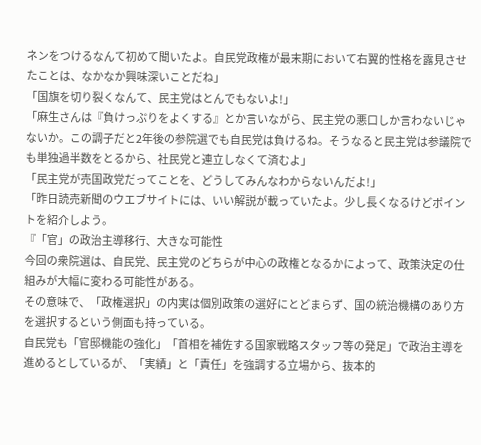ネンをつけるなんて初めて聞いたよ。自民党政権が最末期において右翼的性格を露見させたことは、なかなか興味深いことだね」
「国旗を切り裂くなんて、民主党はとんでもないよ!」
「麻生さんは『負けっぷりをよくする』とか言いながら、民主党の悪口しか言わないじゃないか。この調子だと2年後の参院選でも自民党は負けるね。そうなると民主党は参議院でも単独過半数をとるから、社民党と連立しなくて済むよ」
「民主党が売国政党だってことを、どうしてみんなわからないんだよ!」
「昨日読売新聞のウエブサイトには、いい解説が載っていたよ。少し長くなるけどポイントを紹介しよう。
『「官」の政治主導移行、大きな可能性
今回の衆院選は、自民党、民主党のどちらが中心の政権となるかによって、政策決定の仕組みが大幅に変わる可能性がある。
その意味で、「政権選択」の内実は個別政策の選好にとどまらず、国の統治機構のあり方を選択するという側面も持っている。
自民党も「官邸機能の強化」「首相を補佐する国家戦略スタッフ等の発足」で政治主導を進めるとしているが、「実績」と「責任」を強調する立場から、抜本的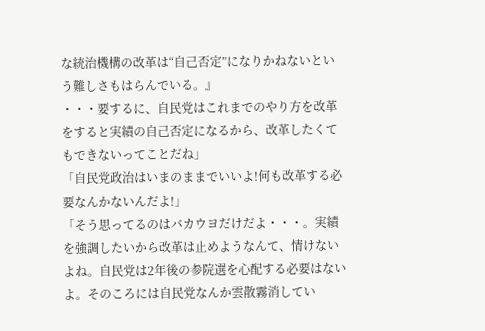な統治機構の改革は“自己否定”になりかねないという難しさもはらんでいる。』
・・・要するに、自民党はこれまでのやり方を改革をすると実績の自己否定になるから、改革したくてもできないってことだね」
「自民党政治はいまのままでいいよ!何も改革する必要なんかないんだよ!」
「そう思ってるのはバカウヨだけだよ・・・。実績を強調したいから改革は止めようなんて、情けないよね。自民党は2年後の参院選を心配する必要はないよ。そのころには自民党なんか雲散霧消してい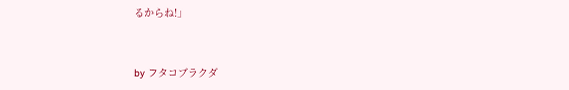るからね!」


by フタコブラクダ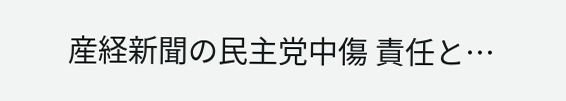産経新聞の民主党中傷 責任と…